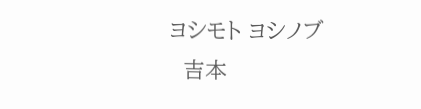ヨシモト ヨシノブ
  吉本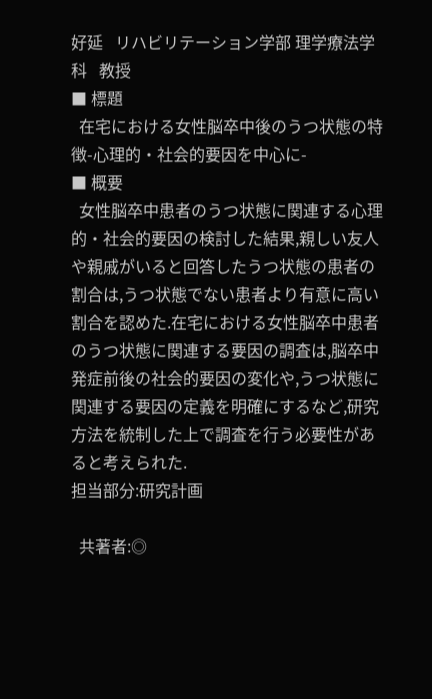好延   リハビリテーション学部 理学療法学科   教授
■ 標題
  在宅における女性脳卒中後のうつ状態の特徴-心理的・社会的要因を中心に-
■ 概要
  女性脳卒中患者のうつ状態に関連する心理的・社会的要因の検討した結果,親しい友人や親戚がいると回答したうつ状態の患者の割合は,うつ状態でない患者より有意に高い割合を認めた.在宅における女性脳卒中患者のうつ状態に関連する要因の調査は,脳卒中発症前後の社会的要因の変化や,うつ状態に関連する要因の定義を明確にするなど,研究方法を統制した上で調査を行う必要性があると考えられた.
担当部分:研究計画

  共著者:◎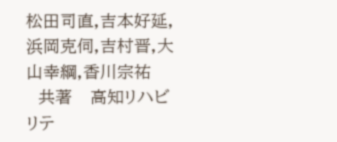松田司直,吉本好延,浜岡克伺,吉村晋,大山幸綱,香川宗祐
  共著   高知リハビリテ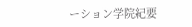ーション学院紀要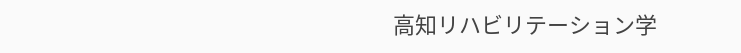高知リハビリテーション学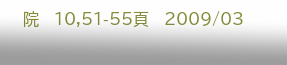院   10,51-55頁   2009/03